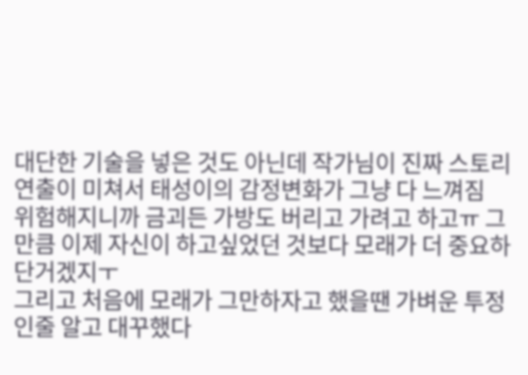대단한 기술을 넣은 것도 아닌데 작가님이 진짜 스토리 연출이 미쳐서 태성이의 감정변화가 그냥 다 느껴짐
위험해지니까 금괴든 가방도 버리고 가려고 하고ㅠ 그만큼 이제 자신이 하고싶었던 것보다 모래가 더 중요하단거겠지ㅜ
그리고 처음에 모래가 그만하자고 했을땐 가벼운 투정인줄 알고 대꾸했다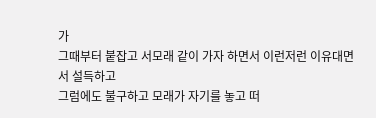가
그때부터 붙잡고 서모래 같이 가자 하면서 이런저런 이유대면서 설득하고
그럼에도 불구하고 모래가 자기를 놓고 떠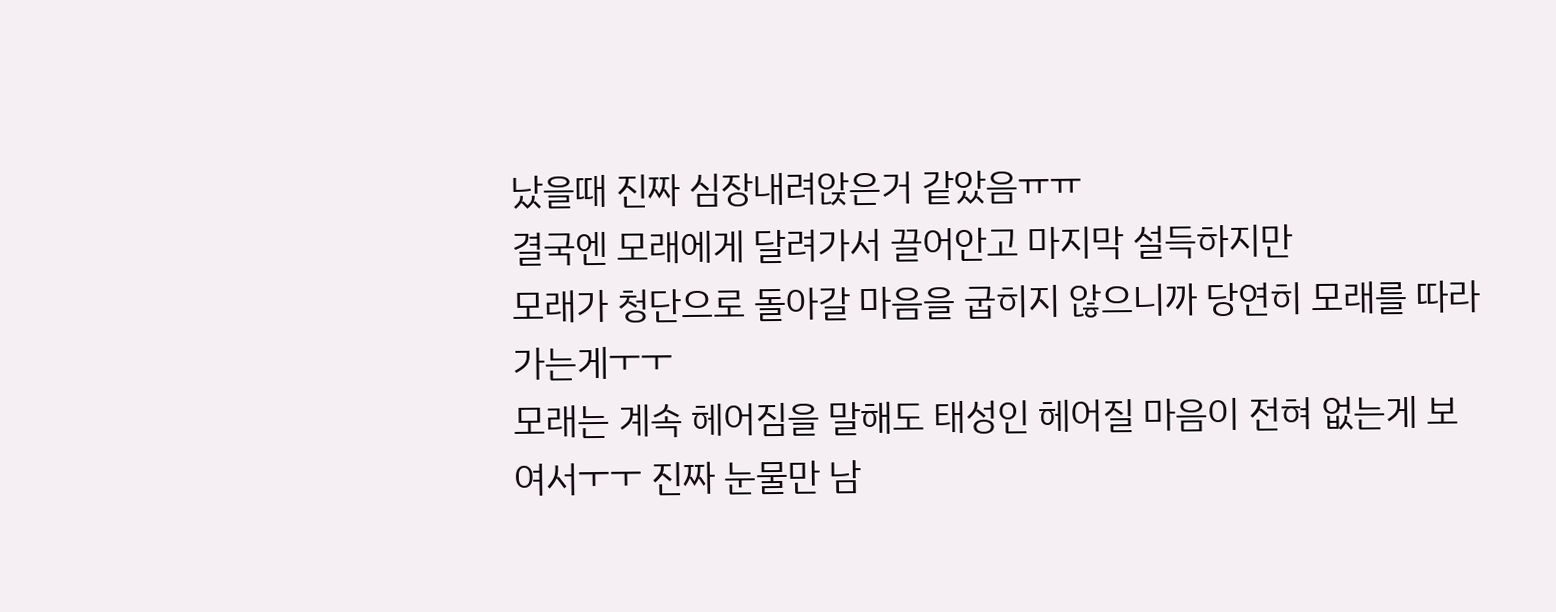났을때 진짜 심장내려앉은거 같았음ㅠㅠ
결국엔 모래에게 달려가서 끌어안고 마지막 설득하지만
모래가 청단으로 돌아갈 마음을 굽히지 않으니까 당연히 모래를 따라가는게ㅜㅜ
모래는 계속 헤어짐을 말해도 태성인 헤어질 마음이 전혀 없는게 보여서ㅜㅜ 진짜 눈물만 남